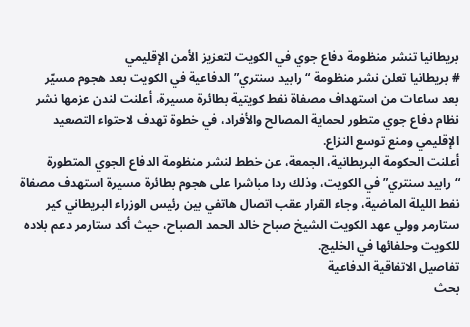بريطانيا تنشر منظومة دفاع جوي في الكويت لتعزيز الأمن الإقليمي
# بريطانيا تعلن نشر منظومة “رابيد سنتري” الدفاعية في الكويت بعد هجوم مسيّر
بعد ساعات من استهداف مصفاة نفط كويتية بطائرة مسيرة، أعلنت لندن عزمها نشر نظام دفاع جوي متطور لحماية المصالح والأفراد، في خطوة تهدف لاحتواء التصعيد الإقليمي ومنع توسع النزاع.
أعلنت الحكومة البريطانية، الجمعة، عن خطط لنشر منظومة الدفاع الجوي المتطورة “رابيد سنتري” في الكويت، وذلك ردا مباشرا على هجوم بطائرة مسيرة استهدف مصفاة نفط الليلة الماضية، وجاء القرار عقب اتصال هاتفي بين رئيس الوزراء البريطاني كير ستارمر وولي عهد الكويت الشيخ صباح خالد الحمد الصباح، حيث أكد ستارمر دعم بلاده للكويت وحلفائها في الخليج.
تفاصيل الاتفاقية الدفاعية
بحث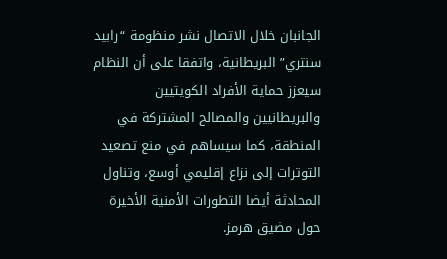الجانبان خلال الاتصال نشر منظومة “رابيد سنتري” البريطانية، واتفقا على أن النظام سيعزز حماية الأفراد الكويتيين والبريطانيين والمصالح المشتركة في المنطقة، كما سيساهم في منع تصعيد التوترات إلى نزاع إقليمي أوسع، وتناول المحادثة أيضا التطورات الأمنية الأخيرة حول مضيق هرمز.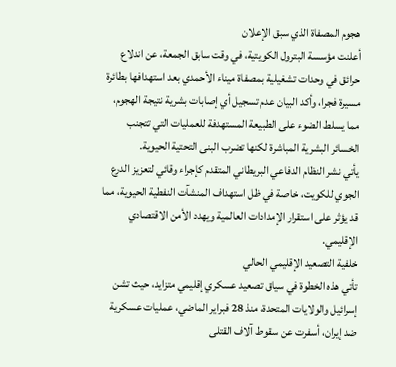هجوم المصفاة الذي سبق الإعلان
أعلنت مؤسسة البترول الكويتية، في وقت سابق الجمعة، عن اندلاع حرائق في وحدات تشغيلية بمصفاة ميناء الأحمدي بعد استهدافها بطائرة مسيرة فجرا، وأكد البيان عدم تسجيل أي إصابات بشرية نتيجة الهجوم، مما يسلط الضوء على الطبيعة المستهدفة للعمليات التي تتجنب الخسائر البشرية المباشرة لكنها تضرب البنى التحتية الحيوية.
يأتي نشر النظام الدفاعي البريطاني المتقدم كإجراء وقائي لتعزيز الدرع الجوي للكويت، خاصة في ظل استهداف المنشآت النفطية الحيوية، مما قد يؤثر على استقرار الإمدادات العالمية ويهدد الأمن الاقتصادي الإقليمي.
خلفية التصعيد الإقليمي الحالي
تأتي هذه الخطوة في سياق تصعيد عسكري إقليمي متزايد، حيث تشن إسرائيل والولايات المتحدة، منذ 28 فبراير الماضي، عمليات عسكرية ضد إيران، أسفرت عن سقوط آلاف القتلى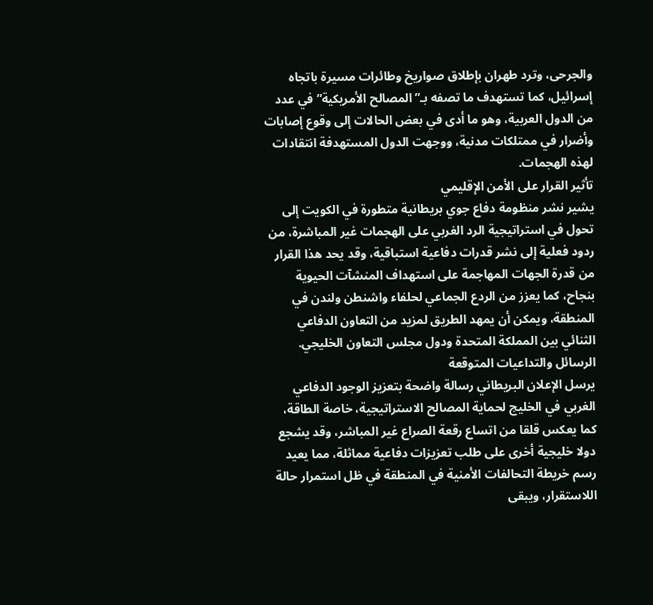والجرحى، وترد طهران بإطلاق صواريخ وطائرات مسيرة باتجاه إسرائيل، كما تستهدف ما تصفه بـ”المصالح الأمريكية” في عدد من الدول العربية، وهو ما أدى في بعض الحالات إلى وقوع إصابات وأضرار في ممتلكات مدنية، ووجهت الدول المستهدفة انتقادات لهذه الهجمات.
تأثير القرار على الأمن الإقليمي
يشير نشر منظومة دفاع جوي بريطانية متطورة في الكويت إلى تحول في استراتيجية الرد الغربي على الهجمات غير المباشرة، من ردود فعلية إلى نشر قدرات دفاعية استباقية، وقد يحد هذا القرار من قدرة الجهات المهاجمة على استهداف المنشآت الحيوية بنجاح، كما يعزز من الردع الجماعي لحلفاء واشنطن ولندن في المنطقة، ويمكن أن يمهد الطريق لمزيد من التعاون الدفاعي الثنائي بين المملكة المتحدة ودول مجلس التعاون الخليجي.
الرسائل والتداعيات المتوقعة
يرسل الإعلان البريطاني رسالة واضحة بتعزيز الوجود الدفاعي الغربي في الخليج لحماية المصالح الاستراتيجية، خاصة الطاقة، كما يعكس قلقا من اتساع رقعة الصراع غير المباشر، وقد يشجع دولا خليجية أخرى على طلب تعزيزات دفاعية مماثلة، مما يعيد رسم خريطة التحالفات الأمنية في المنطقة في ظل استمرار حالة اللاستقرار، ويبقى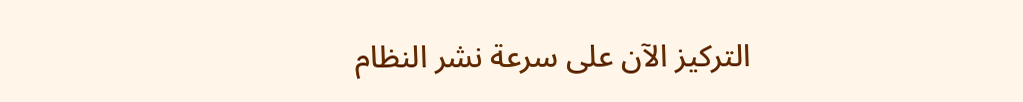التركيز الآن على سرعة نشر النظام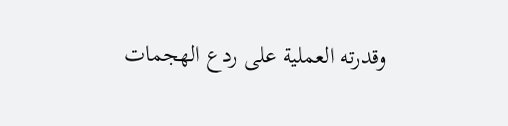وقدرته العملية على ردع الهجمات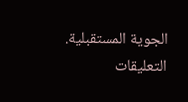الجوية المستقبلية.
التعليقات